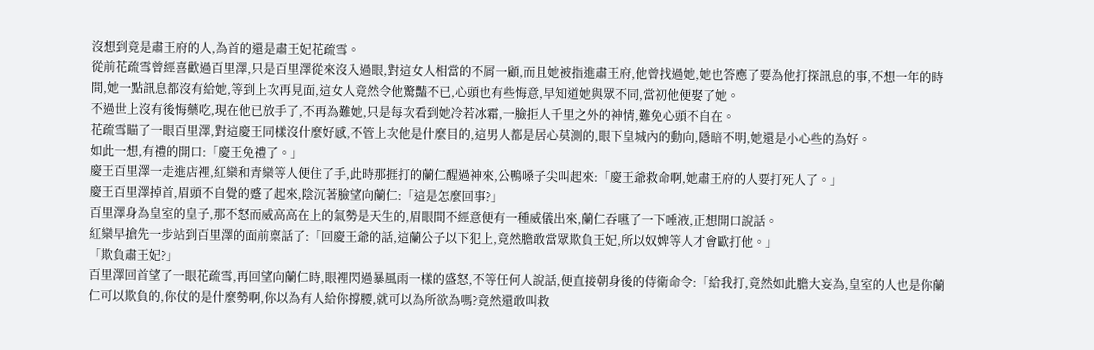沒想到竟是肅王府的人,為首的還是肅王妃花疏雪。
從前花疏雪曾經喜歡過百里澤,只是百里澤從來沒入過眼,對這女人相當的不屑一顧,而且她被指進肅王府,他曾找過她,她也答應了要為他打探訊息的事,不想一年的時間,她一點訊息都沒有給她,等到上次再見面,這女人竟然令他驚豔不已,心頭也有些悔意,早知道她與眾不同,當初他便娶了她。
不過世上沒有後悔藥吃,現在他已放手了,不再為難她,只是每次看到她冷若冰霜,一臉拒人千里之外的神情,難免心頭不自在。
花疏雪瞄了一眼百里澤,對這慶王同樣沒什麼好感,不管上次他是什麼目的,這男人都是居心莫測的,眼下皇城內的動向,隱暗不明,她還是小心些的為好。
如此一想,有禮的開口:「慶王免禮了。」
慶王百里澤一走進店裡,紅欒和青欒等人便住了手,此時那捱打的蘭仁醒過神來,公鴨嗓子尖叫起來:「慶王爺救命啊,她肅王府的人要打死人了。」
慶王百里澤掉首,眉頭不自覺的蹙了起來,陰沉著臉望向蘭仁:「這是怎麼回事?」
百里澤身為皇室的皇子,那不怒而威高高在上的氣勢是天生的,眉眼間不經意便有一種威儀出來,蘭仁吞嚥了一下唾液,正想開口說話。
紅欒早搶先一步站到百里澤的面前稟話了:「回慶王爺的話,這蘭公子以下犯上,竟然膽敢當眾欺負王妃,所以奴婢等人才會歐打他。」
「欺負肅王妃?」
百里澤回首望了一眼花疏雪,再回望向蘭仁時,眼裡閃過暴風雨一樣的盛怒,不等任何人說話,便直接朝身後的侍衛命令:「給我打,竟然如此膽大妄為,皇室的人也是你蘭仁可以欺負的,你仗的是什麼勢啊,你以為有人給你撐腰,就可以為所欲為嗎?竟然還敢叫救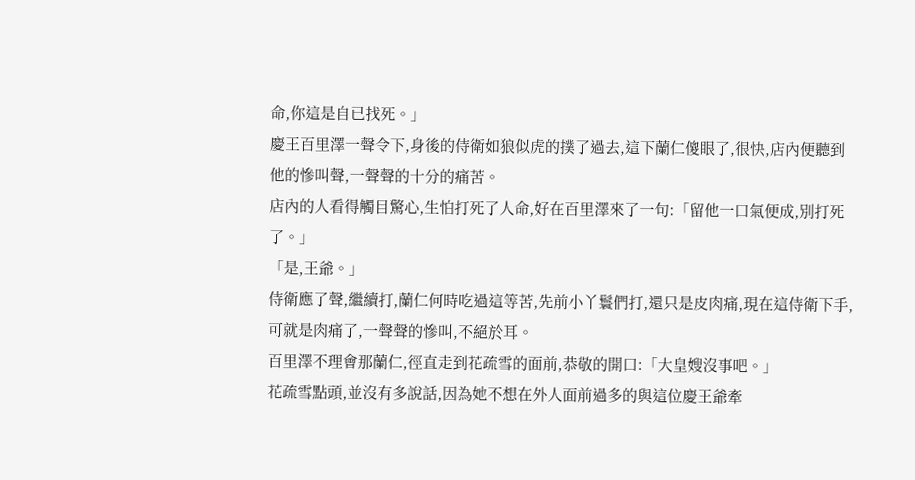命,你這是自已找死。」
慶王百里澤一聲令下,身後的侍衛如狼似虎的撲了過去,這下蘭仁傻眼了,很快,店內便聽到他的慘叫聲,一聲聲的十分的痛苦。
店內的人看得觸目驚心,生怕打死了人命,好在百里澤來了一句:「留他一口氣便成,別打死了。」
「是,王爺。」
侍衛應了聲,繼續打,蘭仁何時吃過這等苦,先前小丫鬟們打,還只是皮肉痛,現在這侍衛下手,可就是肉痛了,一聲聲的慘叫,不絕於耳。
百里澤不理會那蘭仁,徑直走到花疏雪的面前,恭敬的開口:「大皇嫂沒事吧。」
花疏雪點頭,並沒有多說話,因為她不想在外人面前過多的與這位慶王爺牽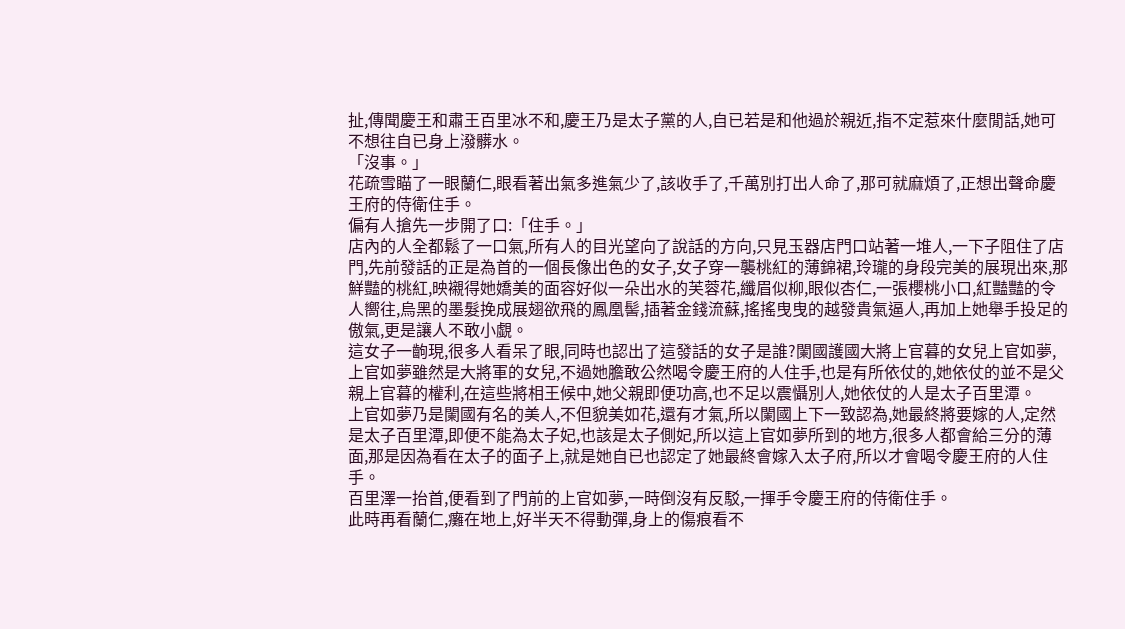扯,傳聞慶王和肅王百里冰不和,慶王乃是太子黨的人,自已若是和他過於親近,指不定惹來什麼閒話,她可不想往自已身上潑髒水。
「沒事。」
花疏雪瞄了一眼蘭仁,眼看著出氣多進氣少了,該收手了,千萬別打出人命了,那可就麻煩了,正想出聲命慶王府的侍衛住手。
偏有人搶先一步開了口:「住手。」
店內的人全都鬆了一口氣,所有人的目光望向了說話的方向,只見玉器店門口站著一堆人,一下子阻住了店門,先前發話的正是為首的一個長像出色的女子,女子穿一襲桃紅的薄錦裙,玲瓏的身段完美的展現出來,那鮮豔的桃紅,映襯得她嬌美的面容好似一朵出水的芙蓉花,纖眉似柳,眼似杏仁,一張櫻桃小口,紅豔豔的令人嚮往,烏黑的墨髮挽成展翅欲飛的鳳凰髻,插著金錢流蘇,搖搖曳曳的越發貴氣逼人,再加上她舉手投足的傲氣,更是讓人不敢小覷。
這女子一齣現,很多人看呆了眼,同時也認出了這發話的女子是誰?闌國護國大將上官暮的女兒上官如夢,上官如夢雖然是大將軍的女兒,不過她膽敢公然喝令慶王府的人住手,也是有所依仗的,她依仗的並不是父親上官暮的權利,在這些將相王候中,她父親即便功高,也不足以震懾別人,她依仗的人是太子百里潭。
上官如夢乃是闌國有名的美人,不但貌美如花,還有才氣,所以闌國上下一致認為,她最終將要嫁的人,定然是太子百里潭,即便不能為太子妃,也該是太子側妃,所以這上官如夢所到的地方,很多人都會給三分的薄面,那是因為看在太子的面子上,就是她自已也認定了她最終會嫁入太子府,所以才會喝令慶王府的人住手。
百里澤一抬首,便看到了門前的上官如夢,一時倒沒有反駁,一揮手令慶王府的侍衛住手。
此時再看蘭仁,癱在地上,好半天不得動彈,身上的傷痕看不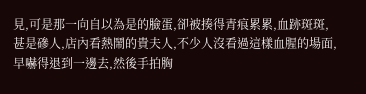見,可是那一向自以為是的臉蛋,卻被揍得青痕累累,血跡斑斑,甚是磣人,店內看熱鬧的貴夫人,不少人沒看過這樣血腥的場面,早嚇得退到一邊去,然後手拍胸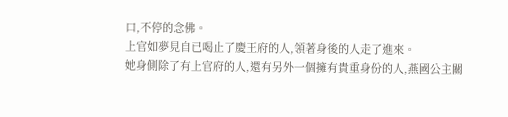口,不停的念佛。
上官如夢見自已喝止了慶王府的人,領著身後的人走了進來。
她身側除了有上官府的人,還有另外一個擁有貴重身份的人,燕國公主關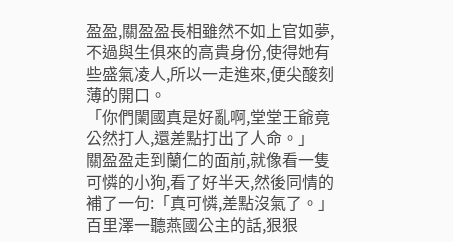盈盈,關盈盈長相雖然不如上官如夢,不過與生俱來的高貴身份,使得她有些盛氣凌人,所以一走進來,便尖酸刻薄的開口。
「你們闌國真是好亂啊,堂堂王爺竟公然打人,還差點打出了人命。」
關盈盈走到蘭仁的面前,就像看一隻可憐的小狗,看了好半天,然後同情的補了一句:「真可憐,差點沒氣了。」
百里澤一聽燕國公主的話,狠狠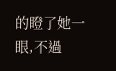的瞪了她一眼,不過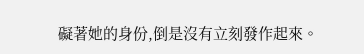礙著她的身份,倒是沒有立刻發作起來。